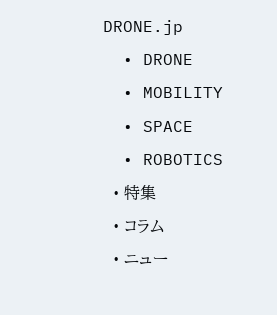DRONE.jp
  • DRONE
  • MOBILITY
  • SPACE
  • ROBOTICS
  • 特集
  • コラム
  • ニュー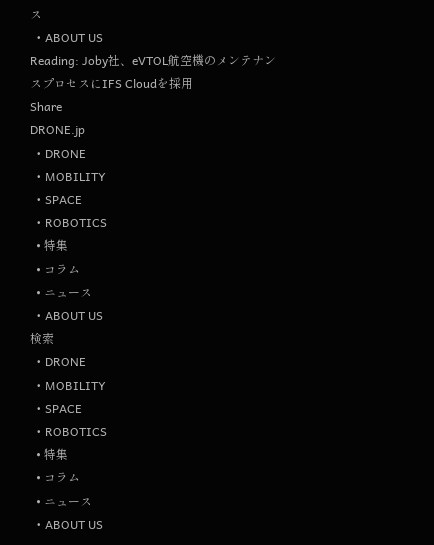ス
  • ABOUT US
Reading: Joby社、eVTOL航空機のメンテナンスプロセスにIFS Cloudを採用
Share
DRONE.jp
  • DRONE
  • MOBILITY
  • SPACE
  • ROBOTICS
  • 特集
  • コラム
  • ニュース
  • ABOUT US
検索
  • DRONE
  • MOBILITY
  • SPACE
  • ROBOTICS
  • 特集
  • コラム
  • ニュース
  • ABOUT US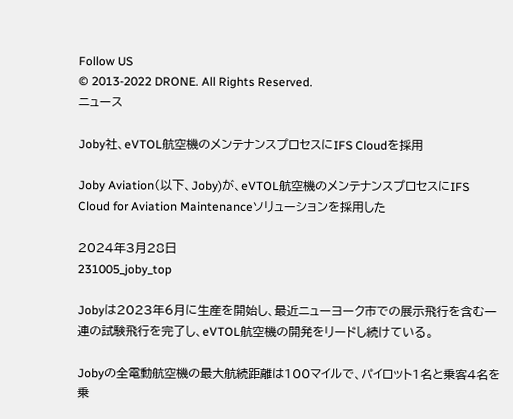Follow US
© 2013-2022 DRONE. All Rights Reserved.
ニュース

Joby社、eVTOL航空機のメンテナンスプロセスにIFS Cloudを採用

Joby Aviation(以下、Joby)が、eVTOL航空機のメンテナンスプロセスにIFS Cloud for Aviation Maintenanceソリューションを採用した

2024年3月28日
231005_joby_top

Jobyは2023年6月に生産を開始し、最近ニューヨーク市での展示飛行を含む一連の試験飛行を完了し、eVTOL航空機の開発をリードし続けている。

Jobyの全電動航空機の最大航続距離は100マイルで、パイロット1名と乗客4名を乗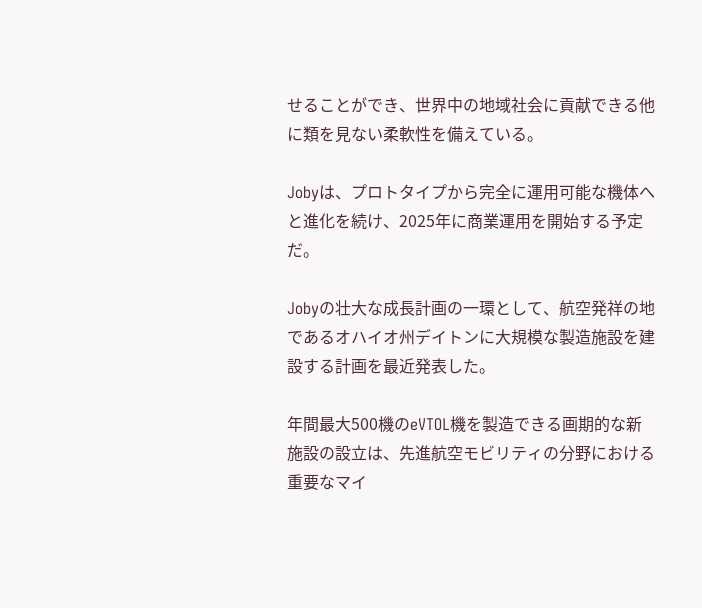せることができ、世界中の地域社会に貢献できる他に類を見ない柔軟性を備えている。

Jobyは、プロトタイプから完全に運用可能な機体へと進化を続け、2025年に商業運用を開始する予定だ。

Jobyの壮大な成長計画の一環として、航空発祥の地であるオハイオ州デイトンに大規模な製造施設を建設する計画を最近発表した。

年間最大500機のeVTOL機を製造できる画期的な新施設の設立は、先進航空モビリティの分野における重要なマイ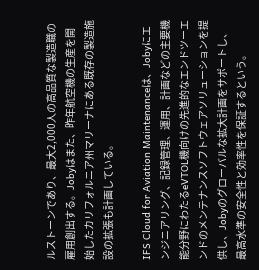ルストーンであり、最大2,000人の高品質な製造職の雇用創出する。Jobyはまた、昨年航空機の生産を開始したカリフォルニア州マリーナにある既存の製造施設の拡張も計画している。

IFS Cloud for Aviation Maintenanceは、Jobyにエンジニアリング、記録管理、運用、計画などの主要機能分野にわたるeVTOL機向けの先進的なエンドツーエンドのメンテナンスソフトウェアソリューションを提供し、Jobyのグローバルな拡大計画をサポートし、最高水準の安全性と効率性を保証するという。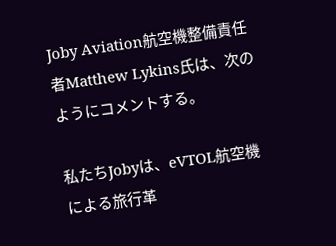Joby Aviation航空機整備責任者Matthew Lykins氏は、次のようにコメントする。

私たちJobyは、eVTOL航空機による旅行革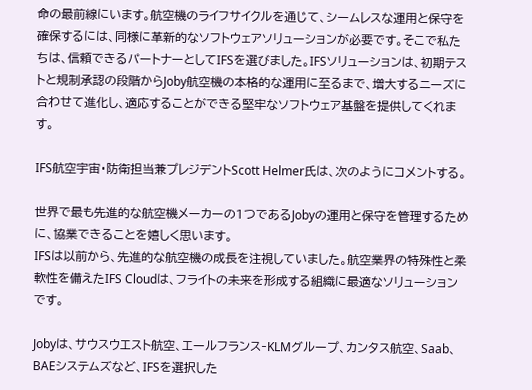命の最前線にいます。航空機のライフサイクルを通じて、シームレスな運用と保守を確保するには、同様に革新的なソフトウェアソリューションが必要です。そこで私たちは、信頼できるパートナーとしてIFSを選びました。IFSソリューションは、初期テストと規制承認の段階からJoby航空機の本格的な運用に至るまで、増大するニーズに合わせて進化し、適応することができる堅牢なソフトウェア基盤を提供してくれます。

IFS航空宇宙・防衛担当兼プレジデントScott Helmer氏は、次のようにコメントする。

世界で最も先進的な航空機メーカーの1つであるJobyの運用と保守を管理するために、協業できることを嬉しく思います。
IFSは以前から、先進的な航空機の成長を注視していました。航空業界の特殊性と柔軟性を備えたIFS Cloudは、フライトの未来を形成する組織に最適なソリューションです。

Jobyは、サウスウエスト航空、エールフランス‐KLMグループ、カンタス航空、Saab、BAEシステムズなど、IFSを選択した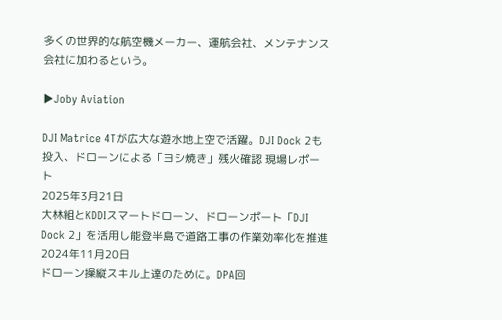多くの世界的な航空機メーカー、運航会社、メンテナンス会社に加わるという。

▶Joby Aviation

DJI Matrice 4Tが広大な遊水地上空で活躍。DJI Dock 2も投入、ドローンによる「ヨシ焼き」残火確認 現場レポート
2025年3月21日
大林組とKDDIスマートドローン、ドローンポート「DJI Dock 2」を活用し能登半島で道路工事の作業効率化を推進
2024年11月20日
ドローン操縦スキル上達のために。DPA回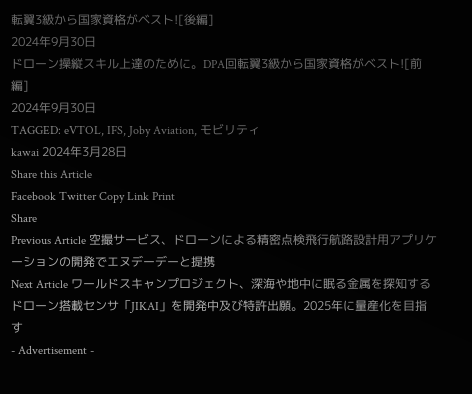転翼3級から国家資格がベスト![後編]
2024年9月30日
ドローン操縦スキル上達のために。DPA回転翼3級から国家資格がベスト![前編]
2024年9月30日
TAGGED: eVTOL, IFS, Joby Aviation, モビリティ
kawai 2024年3月28日
Share this Article
Facebook Twitter Copy Link Print
Share
Previous Article 空撮サービス、ドローンによる精密点検飛行航路設計用アプリケーションの開発でエヌデーデーと提携
Next Article ワールドスキャンプロジェクト、深海や地中に眠る金属を探知するドローン搭載センサ「JIKAI」を開発中及び特許出願。2025年に量産化を目指す
- Advertisement -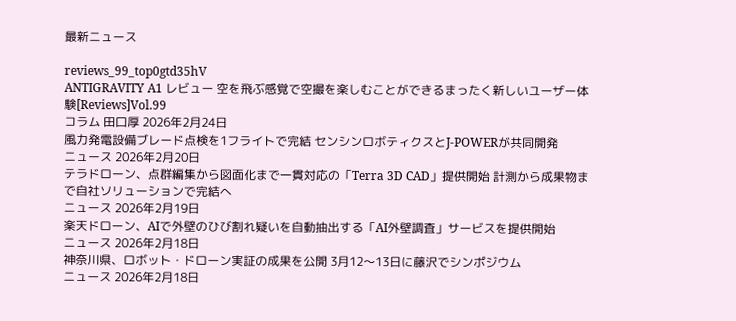最新ニュース

reviews_99_top0gtd35hV
ANTIGRAVITY A1 レビュー 空を飛ぶ感覚で空撮を楽しむことができるまったく新しいユーザー体験[Reviews]Vol.99
コラム 田口厚 2026年2月24日
風力発電設備ブレード点検を1フライトで完結 センシンロボティクスとJ-POWERが共同開発
ニュース 2026年2月20日
テラドローン、点群編集から図面化まで一貫対応の「Terra 3D CAD」提供開始 計測から成果物まで自社ソリューションで完結へ
ニュース 2026年2月19日
楽天ドローン、AIで外壁のひび割れ疑いを自動抽出する「AI外壁調査」サービスを提供開始
ニュース 2026年2月18日
神奈川県、ロボット・ドローン実証の成果を公開 3月12〜13日に藤沢でシンポジウム
ニュース 2026年2月18日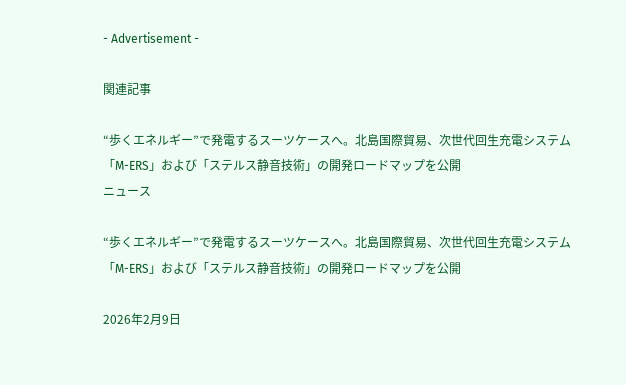- Advertisement -

関連記事

“歩くエネルギー”で発電するスーツケースへ。北島国際貿易、次世代回生充電システム「M-ERS」および「ステルス静音技術」の開発ロードマップを公開
ニュース

“歩くエネルギー”で発電するスーツケースへ。北島国際貿易、次世代回生充電システム「M-ERS」および「ステルス静音技術」の開発ロードマップを公開

2026年2月9日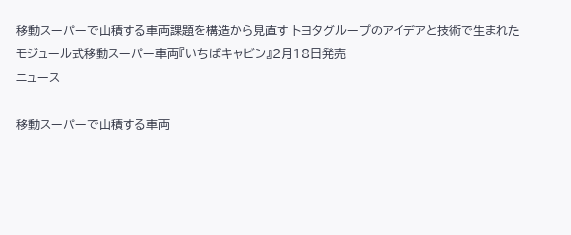移動スーパーで山積する車両課題を構造から見直す トヨタグループのアイデアと技術で生まれたモジュール式移動スーパー車両『いちばキャビン』2月18日発売
ニュース

移動スーパーで山積する車両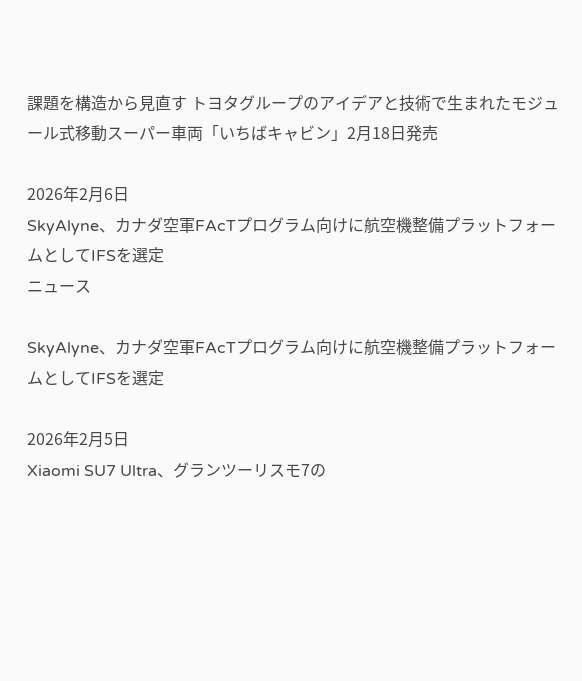課題を構造から見直す トヨタグループのアイデアと技術で生まれたモジュール式移動スーパー車両「いちばキャビン」2月18日発売

2026年2月6日
SkyAlyne、カナダ空軍FAcTプログラム向けに航空機整備プラットフォームとしてIFSを選定
ニュース

SkyAlyne、カナダ空軍FAcTプログラム向けに航空機整備プラットフォームとしてIFSを選定

2026年2月5日
Xiaomi SU7 Ultra、グランツーリスモ7の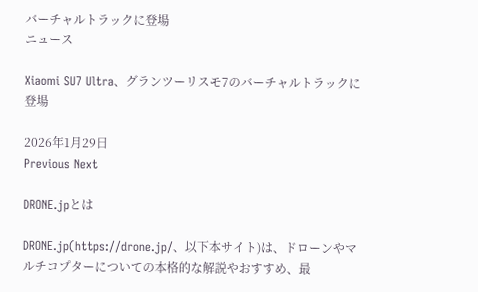バーチャルトラックに登場
ニュース

Xiaomi SU7 Ultra、グランツーリスモ7のバーチャルトラックに登場

2026年1月29日
Previous Next

DRONE.jpとは

DRONE.jp(https://drone.jp/、以下本サイト)は、ドローンやマルチコプターについての本格的な解説やおすすめ、最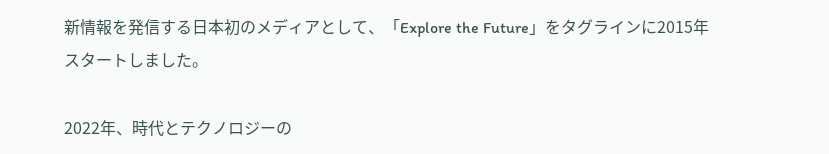新情報を発信する日本初のメディアとして、「Explore the Future」をタグラインに2015年スタートしました。

2022年、時代とテクノロジーの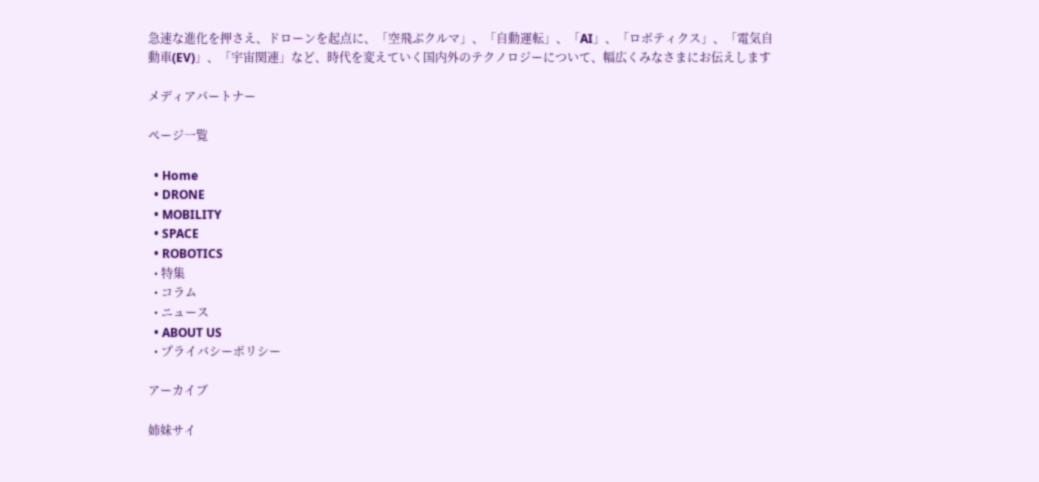急速な進化を押さえ、ドローンを起点に、「空飛ぶクルマ」、「自動運転」、「AI」、「ロボティクス」、「電気自動車(EV)」、「宇宙関連」など、時代を変えていく国内外のテクノロジーについて、幅広くみなさまにお伝えします

メディアパートナー

ページ一覧

  • Home
  • DRONE
  • MOBILITY
  • SPACE
  • ROBOTICS
  • 特集
  • コラム
  • ニュース
  • ABOUT US
  • プライバシーポリシー

アーカイブ

姉妹サイ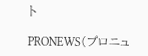ト

PRONEWS(プロニュ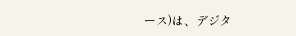ース)は、デジタ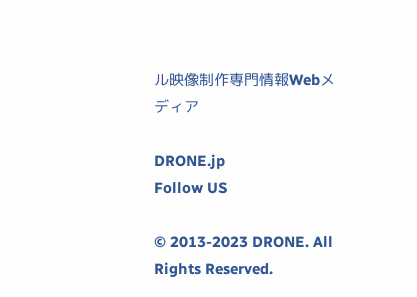ル映像制作専門情報Webメディア

DRONE.jp
Follow US

© 2013-2023 DRONE. All Rights Reserved.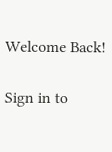Welcome Back!

Sign in to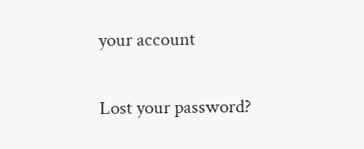your account

Lost your password?